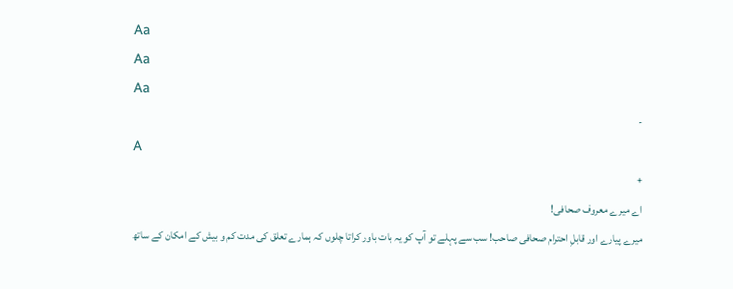Aa
Aa
Aa
-
A
+
اے میرے معروف صحافی!
میرے پیارے اور قابلِ احترام صحافی صاحب! سب سے پہلے تو آپ کو یہ بات باور کراتا چلوں کہ ہمارے تعلق کی مدت کم و بیش کے امکان کے ساتھ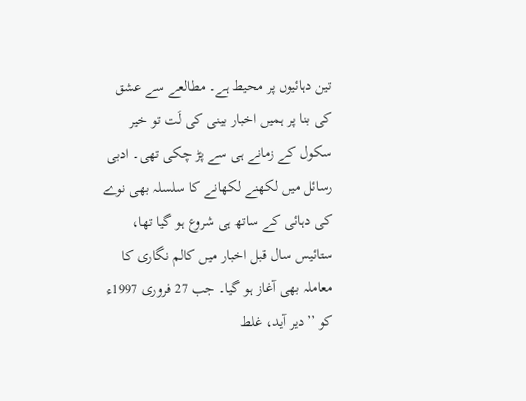تین دہائیوں پر محیط ہے۔ مطالعے سے عشق کی بنا پر ہمیں اخبار بینی کی لَت تو خیر سکول کے زمانے ہی سے پڑ چکی تھی۔ ادبی رسائل میں لکھنے لکھانے کا سلسلہ بھی نوے کی دہائی کے ساتھ ہی شروع ہو گیا تھا، ستائیس سال قبل اخبار میں کالم نگاری کا معاملہ بھی آغاز ہو گیا۔ جب 27 فروری 1997ء کو ’’دیر آید، غلط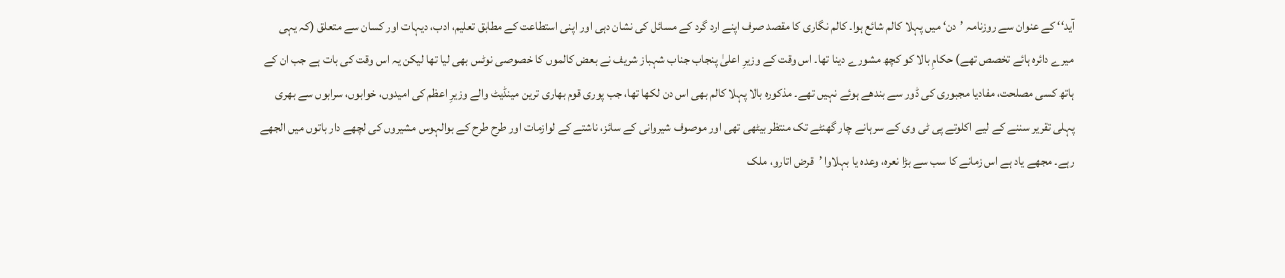آید‘‘ کے عنوان سے روزنامہ ’دن‘ میں پہلا کالم شائع ہوا۔ کالم نگاری کا مقصد صرف اپنے ارد گرد کے مسائل کی نشان دہی اور اپنی استطاعت کے مطابق تعلیم، ادب، دیہات اور کسان سے متعلق (کہ یہی میرے دائرہ ہائے تخصص تھے) حکامِ بالا کو کچھ مشورے دینا تھا۔ اس وقت کے وزیرِ اعلیٰ پنجاب جناب شہباز شریف نے بعض کالموں کا خصوصی نوٹس بھی لیا تھا لیکن یہ اس وقت کی بات ہے جب ان کے ہاتھ کسی مصلحت، مفادیا مجبوری کی ڈور سے بندھے ہوئے نہیں تھے۔ مذکورہ بالا پہلا کالم بھی اس دن لکھا تھا، جب پوری قوم بھاری ترین مینڈیٹ والے وزیرِ اعظم کی امیدوں، خوابوں، سرابوں سے بھری پہلی تقریر سننے کے لیے اکلوتے پی ٹی وی کے سرہانے چار گھنٹے تک منتظر بیٹھی تھی اور موصوف شیروانی کے سائز، ناشتے کے لوازمات اور طرح طرح کے بوالہوس مشیروں کی لچھے دار باتوں میں الجھے رہے۔ مجھے یاد ہے اس زمانے کا سب سے بڑا نعرہ، وعدہ یا بہلاوا ’قرض اتارو، ملک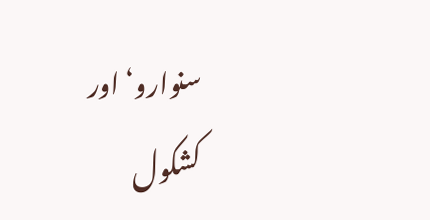سنوارو‘ اور کشکول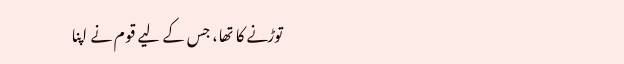توڑنے کا تھا، جس کے لیے قوم نے اپنا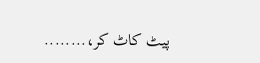پیٹ کاٹ کر،........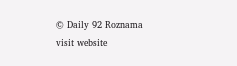© Daily 92 Roznama
visit website